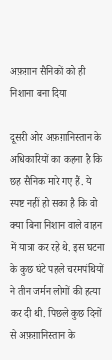अफ़ग़ान सैनिकों को ही निशाना बना दिया

दूसरी ओर अफ़ग़ानिस्तान के अधिकारियों का कहना है कि छह सैनिक मारे गए हैं. ये स्पष्ट नहीं हो सका है कि वो क्या बिना निशान वाले वाहन में यात्रा कर रहे थे. इस घटना के कुछ घंटे पहले चरमपंथियों ने तीन जर्मन लोगों की हत्या कर दी थी. पिछले कुछ दिनों से अफ़ग़ानिस्तान के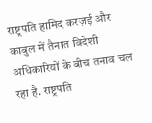राष्ट्रपति हामिद करज़ई और काबुल में तैनात विदेशी अधिकारियों के बीच तनाव चल रहा है. राष्ट्रपति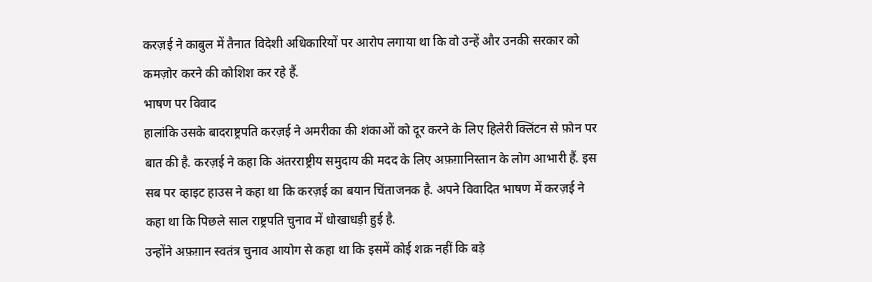करज़ई ने काबुल में तैनात विदेशी अधिकारियों पर आरोप लगाया था कि वो उन्हें और उनकी सरकार को कमज़ोर करने की कोशिश कर रहे हैं.
भाषण पर विवाद
हालांकि उसके बादराष्ट्रपति करज़ई ने अमरीका की शंकाओं को दूर करने के लिए हिलेरी क्लिंटन से फ़ोन पर बात की है. करज़ई ने कहा कि अंतरराष्ट्रीय समुदाय की मदद के लिए अफ़ग़ानिस्तान के लोग आभारी हैं. इस सब पर व्हाइट हाउस ने कहा था कि करज़ई का बयान चिंताजनक है. अपने विवादित भाषण में करज़ई ने कहा था कि पिछले साल राष्ट्रपति चुनाव में धोखाधड़ी हुई है.
उन्होंने अफ़ग़ान स्वतंत्र चुनाव आयोग से कहा था कि इसमें कोई शक़ नहीं कि बड़े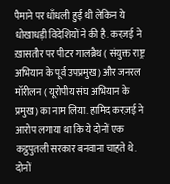पैमाने पर धाँधली हुई थी लेकिन ये धोखाधड़ी विदेशियों ने की है. करज़ई ने ख़ासतौर पर पीटर गालब्रैथ ( संयुक्त राष्ट्र अभियान के पूर्व उपप्रमुख) और जनरल मॉरीलन ( यूरोपीय संघ अभियान के प्रमुख) का नाम लिया. हामिद करज़ई ने आरोप लगाया था कि ये दोनों एक कट्ठपुतली सरकार बनवाना चाहते थे. दोनों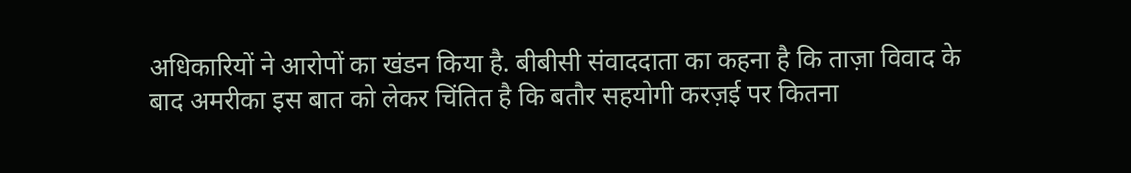अधिकारियों ने आरोपों का खंडन किया है. बीबीसी संवाददाता का कहना है कि ताज़ा विवाद के बाद अमरीका इस बात को लेकर चिंतित है कि बतौर सहयोगी करज़ई पर कितना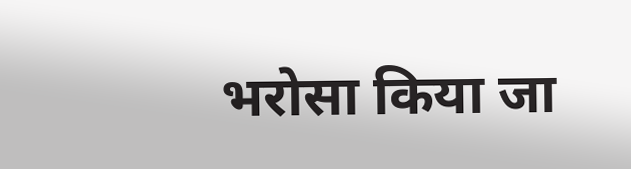भरोसा किया जा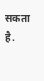सकता है.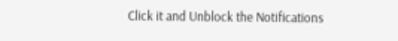Click it and Unblock the Notifications